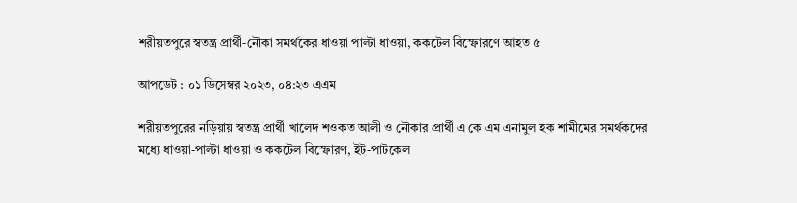শরীয়তপুরে স্বতন্ত্র প্রার্থী-নৌকা সমর্থকের ধাওয়া পাল্টা ধাওয়া, ককটেল বিস্ফোরণে আহত ৫

আপডেট : ০১ ডিসেম্বর ২০২৩, ০৪:২৩ এএম

শরীয়তপুরের নড়িয়ায় স্বতন্ত্র প্রার্থী খালেদ শওকত আলী ও নৌকার প্রার্থী এ কে এম এনামুল হক শামীমের সমর্থকদের মধ্যে ধাওয়া-পাল্টা ধাওয়া ও ককটেল বিস্ফোরণ, ইট-পাটকেল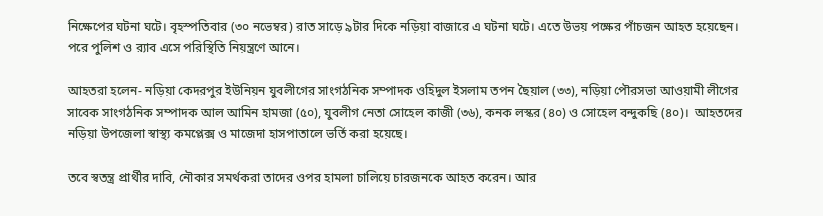নিক্ষেপের ঘটনা ঘটে। বৃহস্পতিবার (৩০ নভেম্বর) রাত সাড়ে ৯টার দিকে নড়িয়া বাজারে এ ঘটনা ঘটে। এতে উভয় পক্ষের পাঁচজন আহত হয়েছেন। পরে পুলিশ ও র‍্যাব এসে পরিস্থিতি নিয়ন্ত্রণে আনে।

আহতরা হলেন- নড়িয়া কেদরপুর ইউনিয়ন যুবলীগের সাংগঠনিক সম্পাদক ওহিদুল ইসলাম তপন ছৈয়াল (৩৩), নড়িয়া পৌরসভা আওয়ামী লীগের সাবেক সাংগঠনিক সম্পাদক আল আমিন হামজা (৫০), যুবলীগ নেতা সোহেল কাজী (৩৬), কনক লস্কর (৪০) ও সোহেল বন্দুকছি (৪০)।  আহতদের নড়িয়া উপজেলা স্বাস্থ্য কমপ্লেক্স ও মাজেদা হাসপাতালে ভর্তি করা হয়েছে।

তবে স্বতন্ত্র প্রার্থীর দাবি, নৌকার সমর্থকরা তাদের ওপর হামলা চালিয়ে চারজনকে আহত করেন। আর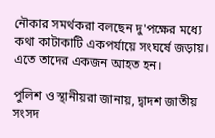নৌকার সমর্থকরা বলছেন দু'পক্ষের মধ্যে কথা কাটাকাটি একপর্যায়ে সংঘর্ষে জড়ায়। এতে তাদের একজন আহত হন।

পুলিশ ও স্থানীয়রা জানায়, দ্বাদশ জাতীয় সংসদ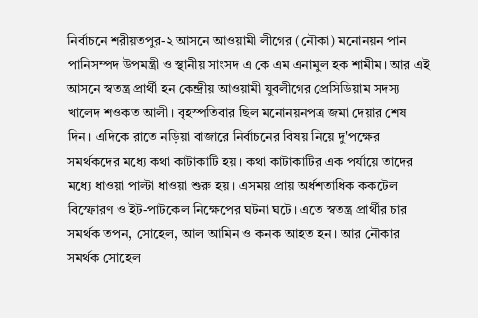নির্বাচনে শরীয়তপুর-২ আসনে আওয়ামী লীগের (নৌকা) মনোনয়ন পান পানিসম্পদ উপমন্ত্রী ও স্থানীয় সাংসদ এ কে এম এনামুল হক শামীম। আর এই আসনে স্বতন্ত্র প্রার্থী হন কেন্দ্রীয় আওয়ামী যুবলীগের প্রেসিডিয়াম সদস্য খালেদ শওকত আলী। বৃহস্পতিবার ছিল মনোনয়নপত্র জমা দেয়ার শেষ দিন। এদিকে রাতে নড়িয়া বাজারে নির্বাচনের বিষয় নিয়ে দু'পক্ষের সমর্থকদের মধ্যে কথা কাটাকাটি হয়। কথা কাটাকাটির এক পর্যায়ে তাদের মধ্যে ধাওয়া পাল্টা ধাওয়া শুরু হয়। এসময় প্রায় অর্ধশতাধিক ককটেল বিস্ফোরণ ও ইট-পাটকেল নিক্ষেপের ঘটনা ঘটে। এতে স্বতন্ত্র প্রার্থীর চার সমর্থক তপন, সোহেল, আল আমিন ও কনক আহত হন। আর নৌকার সমর্থক সোহেল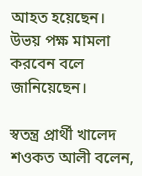আহত হয়েছেন।  উভয় পক্ষ মামলা করবেন বলে জানিয়েছেন।

স্বতন্ত্র প্রার্থী খালেদ শওকত আলী বলেন,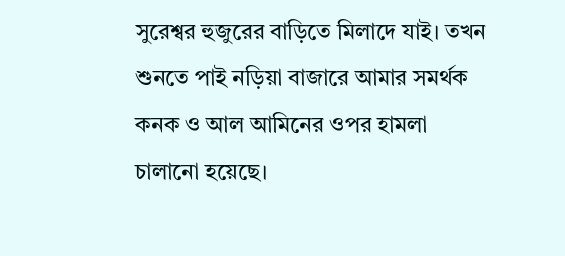সুরেশ্বর হুজুরের বাড়িতে মিলাদে যাই। তখন শুনতে পাই নড়িয়া বাজারে আমার সমর্থক কনক ও আল আমিনের ওপর হামলা চালানো হয়েছে।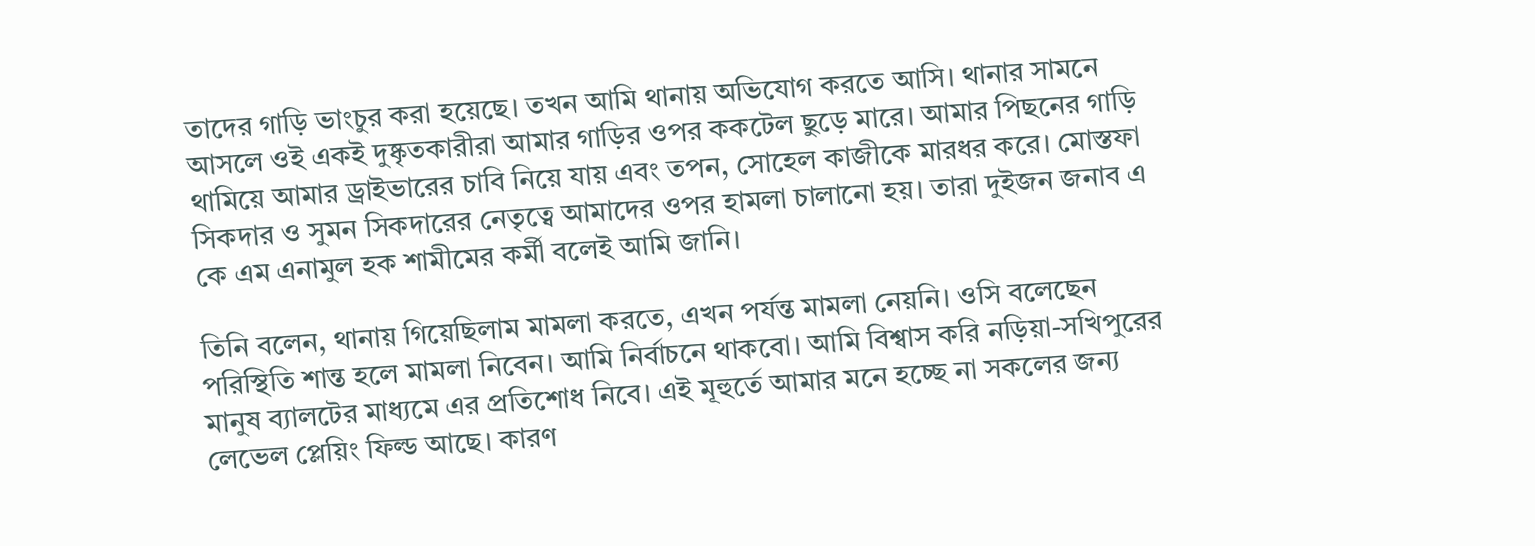তাদের গাড়ি ভাংচুর করা হয়েছে। তখন আমি থানায় অভিযোগ করতে আসি। থানার সামনে আসলে ওই একই দুষ্কৃতকারীরা আমার গাড়ির ওপর ককটেল ছুড়ে মারে। আমার পিছনের গাড়ি থামিয়ে আমার ড্রাইভারের চাবি নিয়ে যায় এবং তপন, সোহেল কাজীকে মারধর করে। মোস্তফা সিকদার ও সুমন সিকদারের নেতৃত্বে আমাদের ওপর হামলা চালানো হয়। তারা দুইজন জনাব এ কে এম এনামুল হক শামীমের কর্মী বলেই আমি জানি।

তিনি বলেন, থানায় গিয়েছিলাম মামলা করতে, এখন পর্যন্ত মামলা নেয়নি। ওসি বলেছেন পরিস্থিতি শান্ত হলে মামলা নিবেন। আমি নির্বাচনে থাকবো। আমি বিশ্বাস করি নড়িয়া-সখিপুরের মানুষ ব্যালটের মাধ্যমে এর প্রতিশোধ নিবে। এই মূহুর্তে আমার মনে হচ্ছে না সকলের জন্য লেভেল প্লেয়িং ফিল্ড আছে। কারণ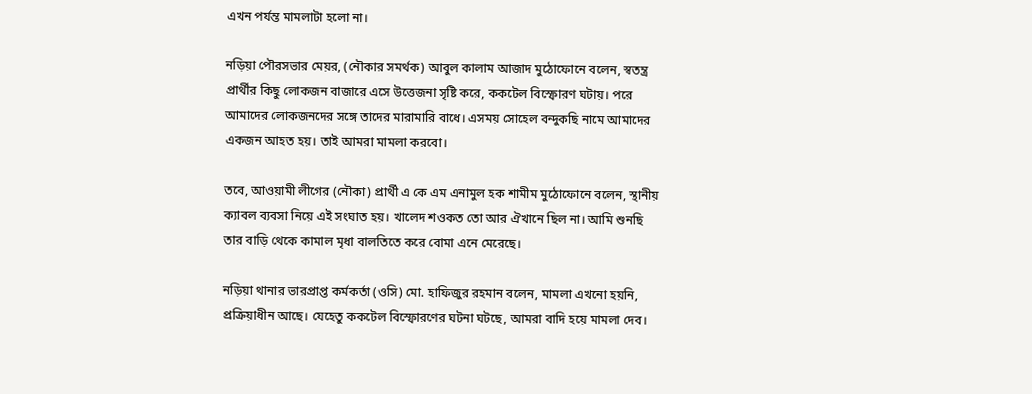এখন পর্যন্ত মামলাটা হলো না।

নড়িয়া পৌরসভার মেয়র, (নৌকার সমর্থক) আবুল কালাম আজাদ মুঠোফোনে বলেন, স্বতন্ত্র প্রার্থীর কিছু লোকজন বাজারে এসে উত্তেজনা সৃষ্টি করে, ককটেল বিস্ফোরণ ঘটায়। পরে আমাদের লোকজনদের সঙ্গে তাদের মারামারি বাধে। এসময় সোহেল বন্দুকছি নামে আমাদের একজন আহত হয়। তাই আমরা মামলা করবো।

তবে, আওয়ামী লীগের (নৌকা) প্রার্থী এ কে এম এনামুল হক শামীম মুঠোফোনে বলেন, স্থানীয় ক্যাবল ব্যবসা নিয়ে এই সংঘাত হয়। খালেদ শওকত তো আর ঐখানে ছিল না। আমি শুনছি তার বাড়ি থেকে কামাল মৃধা বালতিতে করে বোমা এনে মেরেছে।

নড়িয়া থানার ভারপ্রাপ্ত কর্মকর্তা (ওসি) মো. হাফিজুর রহমান বলেন, মামলা এখনো হয়নি, প্রক্রিয়াধীন আছে। যেহেতু ককটেল বিস্ফোরণের ঘটনা ঘটছে, আমরা বাদি হয়ে মামলা দেব।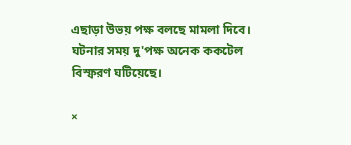এছাড়া উভয় পক্ষ বলছে মামলা দিবে। ঘটনার সময় দু'পক্ষ অনেক ককটেল বিস্ফরণ ঘটিয়েছে।

×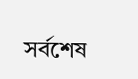সর্বশেষ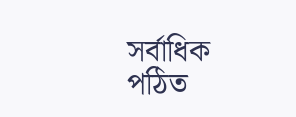সর্বাধিক পঠিত